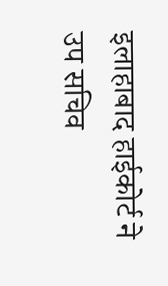इलाहाबाद हाईकोर्ट ने उप सचिव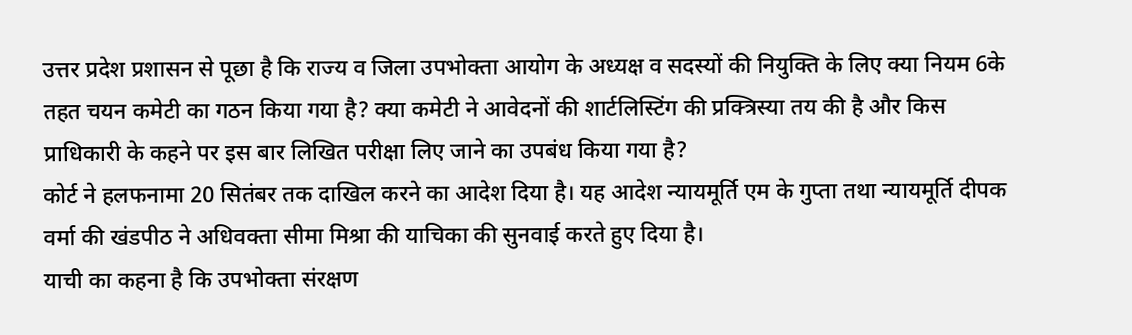उत्तर प्रदेश प्रशासन से पूछा है कि राज्य व जिला उपभोक्ता आयोग के अध्यक्ष व सदस्यों की नियुक्ति के लिए क्या नियम 6के तहत चयन कमेटी का गठन किया गया है? क्या कमेटी ने आवेदनों की शार्टलिस्टिंग की प्रक्त्रिस्या तय की है और किस प्राधिकारी के कहने पर इस बार लिखित परीक्षा लिए जाने का उपबंध किया गया है?
कोर्ट ने हलफनामा 20 सितंबर तक दाखिल करने का आदेश दिया है। यह आदेश न्यायमूर्ति एम के गुप्ता तथा न्यायमूर्ति दीपक वर्मा की खंडपीठ ने अधिवक्ता सीमा मिश्रा की याचिका की सुनवाई करते हुए दिया है।
याची का कहना है कि उपभोक्ता संरक्षण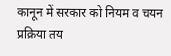कानून में सरकार को नियम व चयन प्रक्रिया तय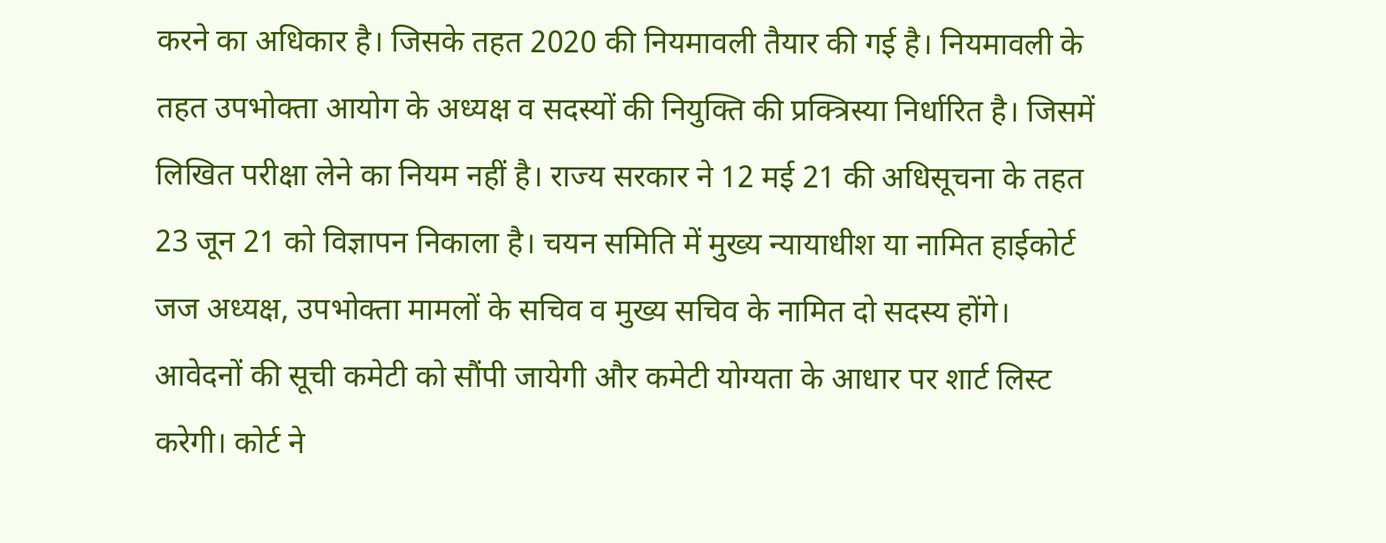करने का अधिकार है। जिसके तहत 2020 की नियमावली तैयार की गई है। नियमावली के तहत उपभोक्ता आयोग के अध्यक्ष व सदस्यों की नियुक्ति की प्रक्त्रिस्या निर्धारित है। जिसमें लिखित परीक्षा लेने का नियम नहीं है। राज्य सरकार ने 12 मई 21 की अधिसूचना के तहत 23 जून 21 को विज्ञापन निकाला है। चयन समिति में मुख्य न्यायाधीश या नामित हाईकोर्ट जज अध्यक्ष, उपभोक्ता मामलों के सचिव व मुख्य सचिव के नामित दो सदस्य होंगे। आवेदनों की सूची कमेटी को सौंपी जायेगी और कमेटी योग्यता के आधार पर शार्ट लिस्ट करेगी। कोर्ट ने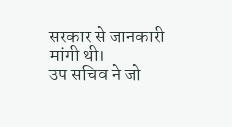सरकार से जानकारी मांगी थी।
उप सचिव ने जो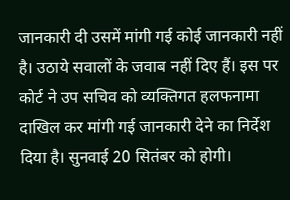जानकारी दी उसमें मांगी गई कोई जानकारी नहीं है। उठाये सवालों के जवाब नहीं दिए हैं। इस पर कोर्ट ने उप सचिव को व्यक्तिगत हलफनामा दाखिल कर मांगी गई जानकारी देने का निर्देश दिया है। सुनवाई 20 सितंबर को होगी।